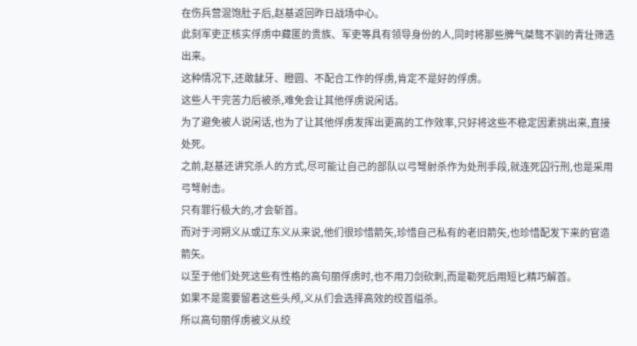在伤兵营混饱肚子后,赵基返回昨日战场中心。
此刻军吏正核实俘虏中藏匿的贵族、军吏等具有领导身份的人,同时将那些脾气桀骜不驯的青壮筛选出来。
这种情况下,还敢龇牙、瞪圆、不配合工作的俘虏,肯定不是好的俘虏。
这些人干完苦力后被杀,难免会让其他俘虏说闲话。
为了避免被人说闲话,也为了让其他俘虏发挥出更高的工作效率,只好将这些不稳定因素挑出来,直接处死。
之前,赵基还讲究杀人的方式,尽可能让自己的部队以弓弩射杀作为处刑手段,就连死囚行刑,也是采用弓弩射击。
只有罪行极大的,才会斩首。
而对于河朔义从或辽东义从来说,他们很珍惜箭矢,珍惜自己私有的老旧箭矢,也珍惜配发下来的官造箭矢。
以至于他们处死这些有性格的高句丽俘虏时,也不用刀剑砍刺,而是勒死后用短匕精巧解首。
如果不是需要留着这些头颅,义从们会选择高效的绞首缢杀。
所以高句丽俘虏被义从绞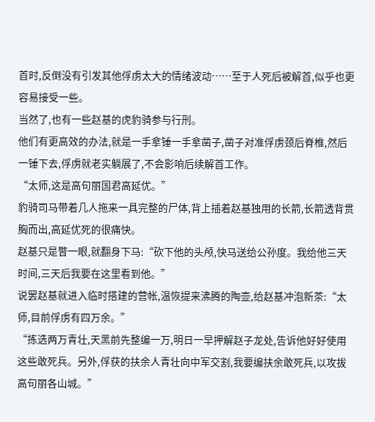首时,反倒没有引发其他俘虏太大的情绪波动……至于人死后被解首,似乎也更容易接受一些。
当然了,也有一些赵基的虎豹骑参与行刑。
他们有更高效的办法,就是一手拿锤一手拿凿子,凿子对准俘虏颈后脊椎,然后一锤下去,俘虏就老实躺展了,不会影响后续解首工作。
“太师,这是高句丽国君高延优。”
豹骑司马带着几人拖来一具完整的尸体,背上插着赵基独用的长箭,长箭透背贯胸而出,高延优死的很痛快。
赵基只是瞥一眼,就翻身下马:“砍下他的头颅,快马送给公孙度。我给他三天时间,三天后我要在这里看到他。”
说罢赵基就进入临时搭建的营帐,温恢提来沸腾的陶壶,给赵基冲泡新茶:“太师,目前俘虏有四万余。”
“拣选两万青壮,天黑前先整编一万,明日一早押解赵子龙处,告诉他好好使用这些敢死兵。另外,俘获的扶余人青壮向中军交割,我要编扶余敢死兵,以攻拔高句丽各山城。”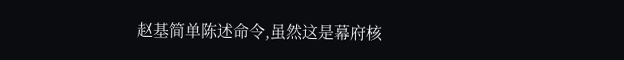赵基简单陈述命令,虽然这是幕府核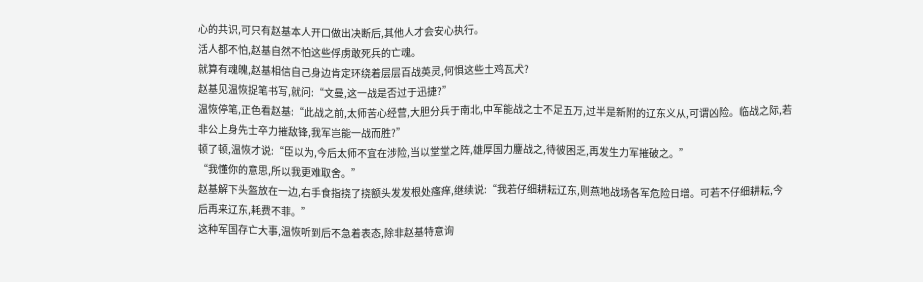心的共识,可只有赵基本人开口做出决断后,其他人才会安心执行。
活人都不怕,赵基自然不怕这些俘虏敢死兵的亡魂。
就算有魂魄,赵基相信自己身边肯定环绕着层层百战英灵,何惧这些土鸡瓦犬?
赵基见温恢捉笔书写,就问:“文曼,这一战是否过于迅捷?”
温恢停笔,正色看赵基:“此战之前,太师苦心经营,大胆分兵于南北,中军能战之士不足五万,过半是新附的辽东义从,可谓凶险。临战之际,若非公上身先士卒力摧敌锋,我军岂能一战而胜?”
顿了顿,温恢才说:“臣以为,今后太师不宜在涉险,当以堂堂之阵,雄厚国力鏖战之,待彼困乏,再发生力军摧破之。”
“我懂你的意思,所以我更难取舍。”
赵基解下头盔放在一边,右手食指挠了挠额头发发根处瘙痒,继续说:“我若仔细耕耘辽东,则燕地战场各军危险日增。可若不仔细耕耘,今后再来辽东,耗费不菲。”
这种军国存亡大事,温恢听到后不急着表态,除非赵基特意询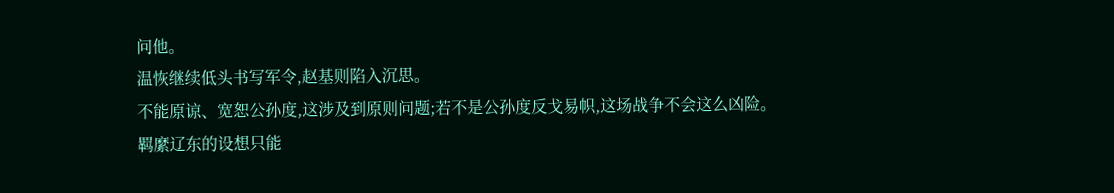问他。
温恢继续低头书写军令,赵基则陷入沉思。
不能原谅、宽恕公孙度,这涉及到原则问题;若不是公孙度反戈易帜,这场战争不会这么凶险。
羁縻辽东的设想只能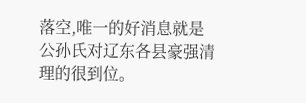落空,唯一的好消息就是公孙氏对辽东各县豪强清理的很到位。